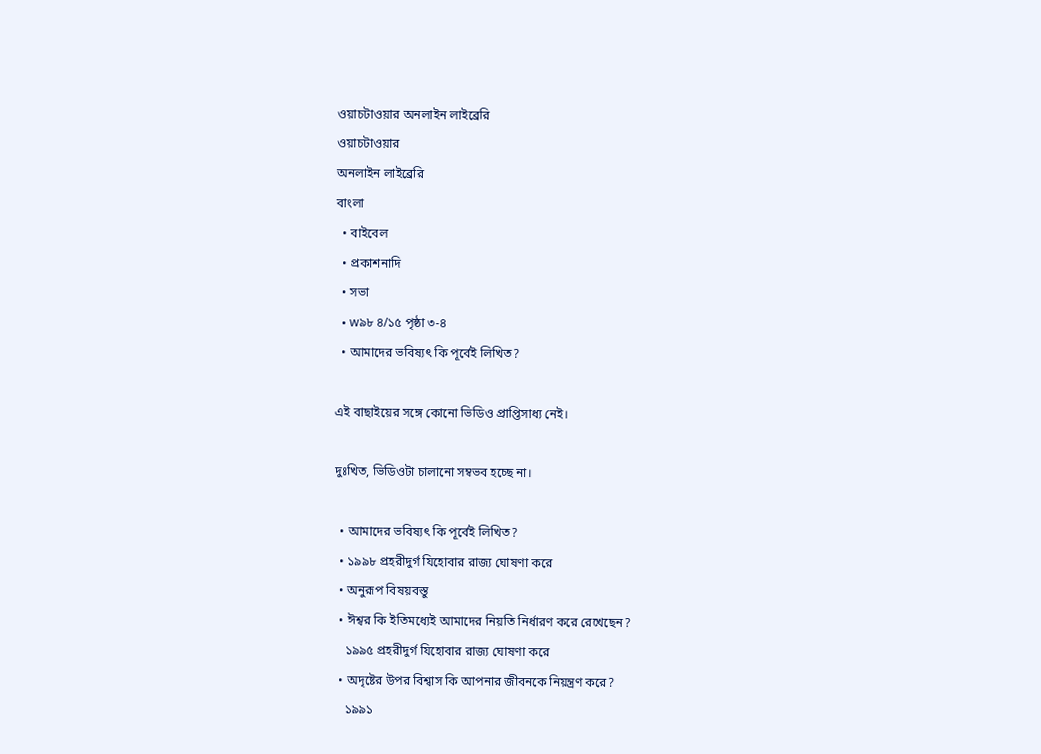ওয়াচটাওয়ার অনলাইন লাইব্রেরি
ওয়াচটাওয়ার
অনলাইন লাইব্রেরি
বাংলা
  • বাইবেল
  • প্রকাশনাদি
  • সভা
  • w৯৮ ৪/১৫ পৃষ্ঠা ৩-৪
  • আমাদের ভবিষ্যৎ কি পূর্বেই লিখিত?

এই বাছাইয়ের সঙ্গে কোনো ভিডিও প্রাপ্তিসাধ্য নেই।

দুঃখিত, ভিডিওটা চালানো সম্বভব হচ্ছে না।

  • আমাদের ভবিষ্যৎ কি পূর্বেই লিখিত?
  • ১৯৯৮ প্রহরীদুর্গ যিহোবার রাজ্য ঘোষণা করে
  • অনুরূপ বিষয়বস্ত‌ু
  • ঈশ্বর কি ইতিমধ্যেই আমাদের নিয়তি নির্ধারণ করে রেখেছেন?
    ১৯৯৫ প্রহরীদুর্গ যিহোবার রাজ্য ঘোষণা করে
  • অদৃষ্টের উপর বিশ্বাস কি আপনার জীবনকে নিয়ন্ত্রণ করে?
    ১৯৯১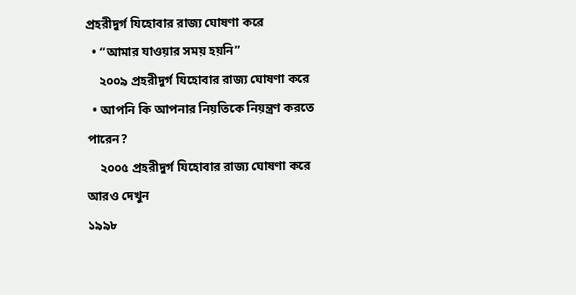প্রহরীদুর্গ যিহোবার রাজ্য ঘোষণা করে
  • “আমার যাওয়ার সময় হয়নি”
    ২০০৯ প্রহরীদুর্গ যিহোবার রাজ্য ঘোষণা করে
  • আপনি কি আপনার নিয়তিকে নিয়ন্ত্রণ করতে পারেন?
    ২০০৫ প্রহরীদুর্গ যিহোবার রাজ্য ঘোষণা করে
আরও দেখুন
১৯৯৮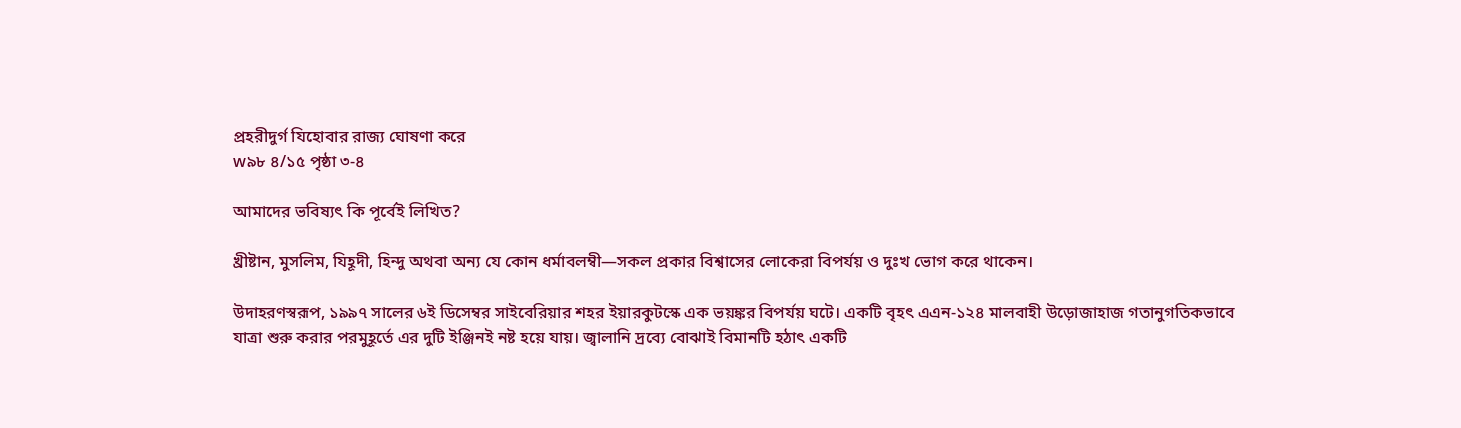প্রহরীদুর্গ যিহোবার রাজ্য ঘোষণা করে
w৯৮ ৪/১৫ পৃষ্ঠা ৩-৪

আমাদের ভবিষ্যৎ কি পূর্বেই লিখিত?

খ্রীষ্টান, মুসলিম, যিহূদী, হিন্দু অথবা অন্য যে কোন ধর্মাবলম্বী—সকল প্রকার বিশ্বাসের লোকেরা বিপর্যয় ও দুঃখ ভোগ করে থাকেন।

উদাহরণস্বরূপ, ১৯৯৭ সালের ৬ই ডিসেম্বর সাইবেরিয়ার শহর ইয়ারকুটস্কে এক ভয়ঙ্কর বিপর্যয় ঘটে। একটি বৃহৎ এএন-১২৪ মালবাহী উড়োজাহাজ গতানুগতিকভাবে যাত্রা শুরু করার পরমুহূর্তে এর দুটি ইঞ্জিনই নষ্ট হয়ে যায়। জ্বালানি দ্রব্যে বোঝাই বিমানটি হঠাৎ একটি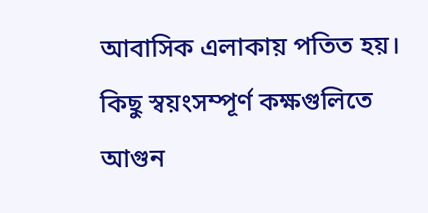আবাসিক এলাকায় পতিত হয়। কিছু স্বয়ংসম্পূর্ণ কক্ষগুলিতে আগুন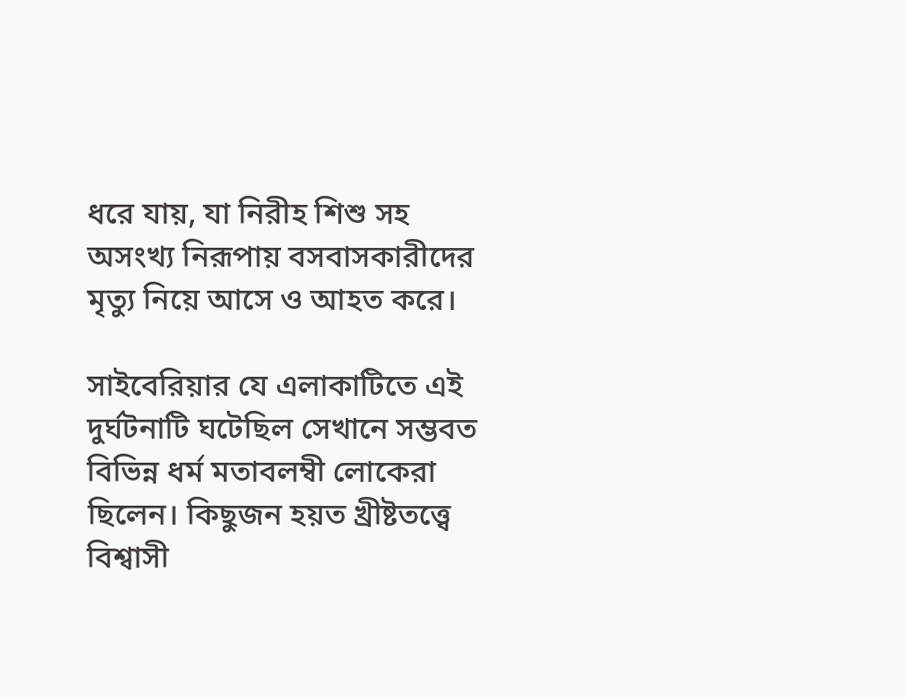ধরে যায়, যা নিরীহ শিশু সহ অসংখ্য নিরূপায় বসবাসকারীদের মৃত্যু নিয়ে আসে ও আহত করে।

সাইবেরিয়ার যে এলাকাটিতে এই দুর্ঘটনাটি ঘটেছিল সেখানে সম্ভবত বিভিন্ন ধর্ম মতাবলম্বী লোকেরা ছিলেন। কিছুজন হয়ত খ্রীষ্টতত্ত্বে বিশ্বাসী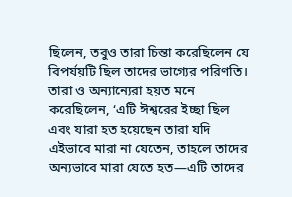ছিলেন, তবুও তারা চিন্তা করেছিলেন যে বিপর্যয়টি ছিল তাদের ভাগ্যের পরিণতি। তারা ও অন্যান্যেরা হয়ত মনে করেছিলেন, ‘এটি ঈশ্বরের ইচ্ছা ছিল এবং যারা হত হয়েছেন তারা যদি এইভাবে মারা না যেতেন, তাহলে তাদের অন্যভাবে মারা যেতে হত—এটি তাদের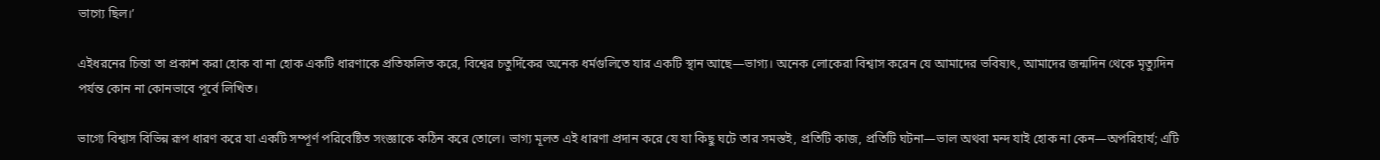ভাগ্যে ছিল।’

এইধরনের চিন্তা তা প্রকাশ করা হোক বা না হোক একটি ধারণাকে প্রতিফলিত করে, বিশ্বের চতুর্দিকের অনেক ধর্মগুলিতে যার একটি স্থান আছে—ভাগ্য। অনেক লোকেরা বিশ্বাস করেন যে আমাদের ভবিষ্যৎ, আমাদের জন্মদিন থেকে মৃত্যুদিন পর্যন্ত কোন না কোনভাবে পূর্বে লিখিত।

ভাগ্যে বিশ্বাস বিভিন্ন রূপ ধারণ করে যা একটি সম্পূর্ণ পরিবেষ্টিত সংজ্ঞাকে কঠিন করে তোলে। ভাগ্য মূলত এই ধারণা প্রদান করে যে যা কিছু ঘটে তার সমস্তই, প্রতিটি কাজ, প্রতিটি ঘটনা—ভাল অথবা মন্দ যাই হোক না কেন—অপরিহার্য; এটি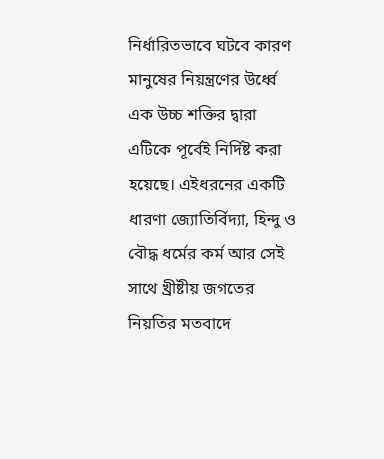নির্ধারিতভাবে ঘটবে কারণ মানুষের নিয়ন্ত্রণের উর্ধ্বে এক উচ্চ শক্তির দ্বারা এটিকে পূর্বেই নির্দিষ্ট করা হয়েছে। এইধরনের একটি ধারণা জ্যোতির্বিদ্যা, হিন্দু ও বৌদ্ধ ধর্মের কর্ম আর সেই সাথে খ্রীষ্টীয় জগতের নিয়তির মতবাদে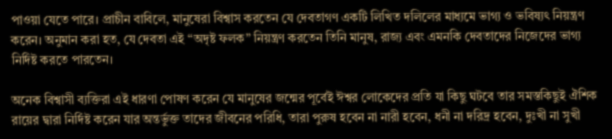পাওয়া যেতে পারে। প্রাচীন বাবিলে, মানুষেরা বিশ্বাস করতেন যে দেবতাগণ একটি লিখিত দলিলের মাধ্যমে ভাগ্য ও ভবিষ্যৎ নিয়ন্ত্রণ করেন। অনুমান করা হত, যে দেবতা এই “অদৃষ্ট ফলক” নিয়ন্ত্রণ করতেন তিনি মানুষ, রাজ্য এবং এমনকি দেবতাদের নিজেদের ভাগ্য নির্দিষ্ট করতে পারতেন।

অনেক বিশ্বাসী ব্যক্তিরা এই ধারণা পোষণ করেন যে মানুষের জন্মের পূর্বেই ঈশ্বর লোকেদের প্রতি যা কিছু ঘটবে তার সমস্তকিছুই ঐশিক রায়ের দ্বারা নির্দিষ্ট করেন যার অন্তর্ভুক্ত তাদের জীবনের পরিধি, তারা পুরুষ হবেন না নারী হবেন, ধনী না দরিদ্র হবেন, দুঃখী না সুখী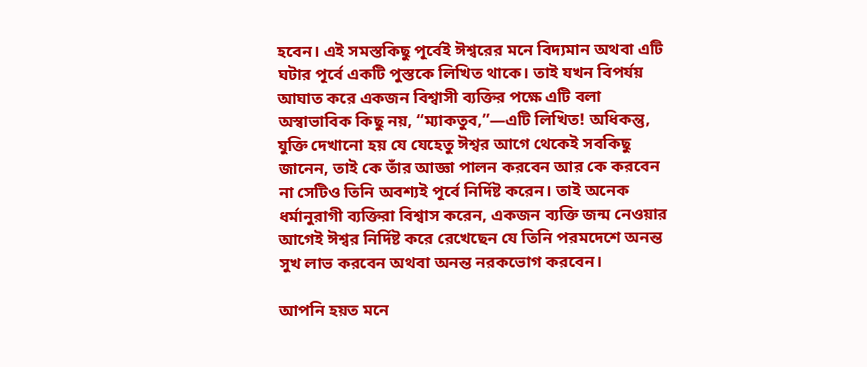হবেন। এই সমস্তকিছু পূর্বেই ঈশ্বরের মনে বিদ্যমান অথবা এটি ঘটার পূর্বে একটি পুস্তকে লিখিত থাকে। তাই যখন বিপর্যয় আঘাত করে একজন বিশ্বাসী ব্যক্তির পক্ষে এটি বলা অস্বাভাবিক কিছু নয়, “ম্যাকতুব,”—এটি লিখিত! অধিকন্তু, যুক্তি দেখানো হয় যে যেহেতু ঈশ্বর আগে থেকেই সবকিছু জানেন, তাই কে তাঁর আজ্ঞা পালন করবেন আর কে করবেন না সেটিও তিনি অবশ্যই পূর্বে নির্দিষ্ট করেন। তাই অনেক ধর্মানুরাগী ব্যক্তিরা বিশ্বাস করেন, একজন ব্যক্তি জন্ম নেওয়ার আগেই ঈশ্বর নির্দিষ্ট করে রেখেছেন যে তিনি পরমদেশে অনন্ত সুখ লাভ করবেন অথবা অনন্ত নরকভোগ করবেন।

আপনি হয়ত মনে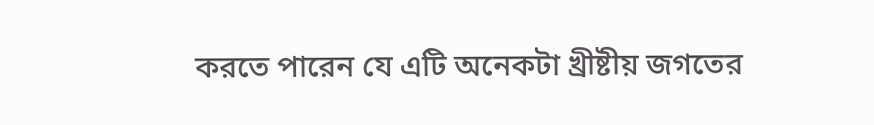করতে পারেন যে এটি অনেকটা খ্রীষ্টীয় জগতের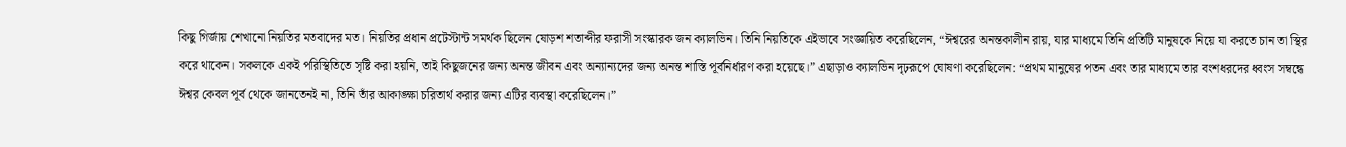কিছু গির্জায় শেখানো নিয়তির মতবাদের মত। নিয়তির প্রধান প্রটেস্টান্ট সমর্থক ছিলেন ষোড়শ শতাব্দীর ফরাসী সংস্কারক জন ক্যালভিন। তিনি নিয়তিকে এইভাবে সংজ্ঞায়িত করেছিলেন, “ঈশ্বরের অনন্তকালীন রায়, যার মাধ্যমে তিনি প্রতিটি মানুষকে নিয়ে যা করতে চান তা স্থির করে থাকেন। সকলকে একই পরিস্থিতিতে সৃষ্টি করা হয়নি, তাই কিছুজনের জন্য অনন্ত জীবন এবং অন্যান্যদের জন্য অনন্ত শাস্তি পূর্বনির্ধারণ করা হয়েছে।” এছাড়াও ক্যালভিন দৃঢ়রূপে ঘোষণা করেছিলেন: “প্রথম মানুষের পতন এবং তার মাধ্যমে তার বংশধরদের ধ্বংস সম্বন্ধে ঈশ্বর কেবল পূর্ব থেকে জানতেনই না, তিনি তাঁর আকাঙ্ক্ষা চরিতার্থ করার জন্য এটির ব্যবস্থা করেছিলেন।”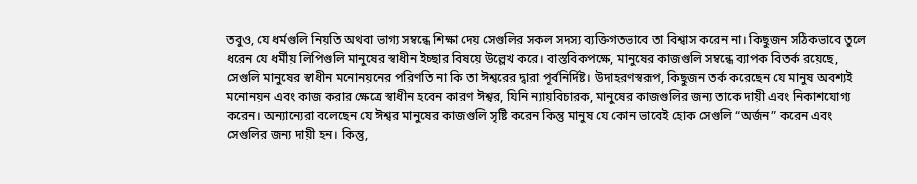তবুও, যে ধর্মগুলি নিয়তি অথবা ভাগ্য সম্বন্ধে শিক্ষা দেয় সেগুলির সকল সদস্য ব্যক্তিগতভাবে তা বিশ্বাস করেন না। কিছুজন সঠিকভাবে তুলে ধরেন যে ধর্মীয় লিপিগুলি মানুষের স্বাধীন ইচ্ছার বিষয়ে উল্লেখ করে। বাস্তবিকপক্ষে, মানুষের কাজগুলি সম্বন্ধে ব্যাপক বিতর্ক রয়েছে, সেগুলি মানুষের স্বাধীন মনোনয়নের পরিণতি না কি তা ঈশ্বরের দ্বারা পূর্বনির্দিষ্ট। উদাহরণস্বরূপ, কিছুজন তর্ক করেছেন যে মানুষ অবশ্যই মনোনয়ন এবং কাজ করার ক্ষেত্রে স্বাধীন হবেন কারণ ঈশ্বর, যিনি ন্যায়বিচারক, মানুষের কাজগুলির জন্য তাকে দায়ী এবং নিকাশযোগ্য করেন। অন্যান্যেরা বলেছেন যে ঈশ্বর মানুষের কাজগুলি সৃষ্টি করেন কিন্তু মানুষ যে কোন ভাবেই হোক সেগুলি “অর্জন” করেন এবং সেগুলির জন্য দায়ী হন। কিন্তু,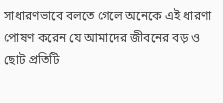সাধারণভাবে বলতে গেলে অনেকে এই ধারণা পোষণ করেন যে আমাদের জীবনের বড় ও ছোট প্রতিটি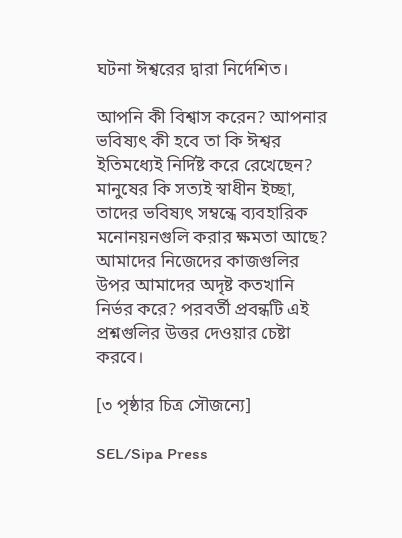ঘটনা ঈশ্বরের দ্বারা নির্দেশিত।

আপনি কী বিশ্বাস করেন? আপনার ভবিষ্যৎ কী হবে তা কি ঈশ্বর ইতিমধ্যেই নির্দিষ্ট করে রেখেছেন? মানুষের কি সত্যই স্বাধীন ইচ্ছা, তাদের ভবিষ্যৎ সম্বন্ধে ব্যবহারিক মনোনয়নগুলি করার ক্ষমতা আছে? আমাদের নিজেদের কাজগুলির উপর আমাদের অদৃষ্ট কতখানি নির্ভর করে? পরবর্তী প্রবন্ধটি এই প্রশ্নগুলির উত্তর দেওয়ার চেষ্টা করবে।

[৩ পৃষ্ঠার চিত্র সৌজন্যে]

SEL/Sipa Press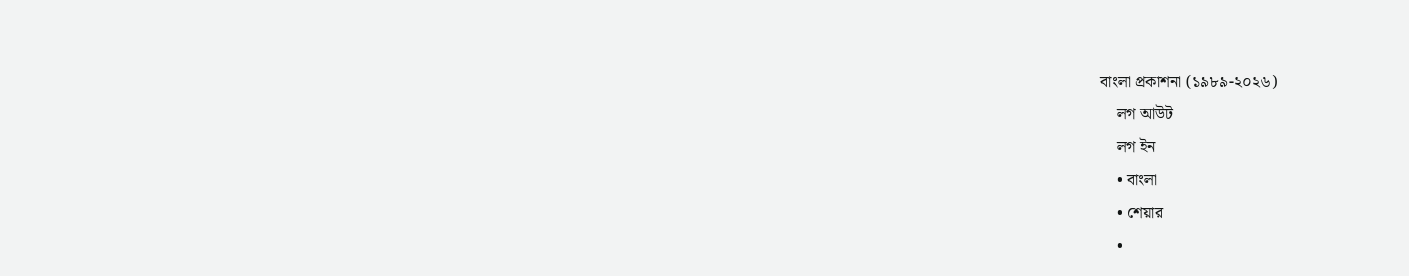বাংলা প্রকাশনা (১৯৮৯-২০২৬)
    লগ আউট
    লগ ইন
    • বাংলা
    • শেয়ার
    •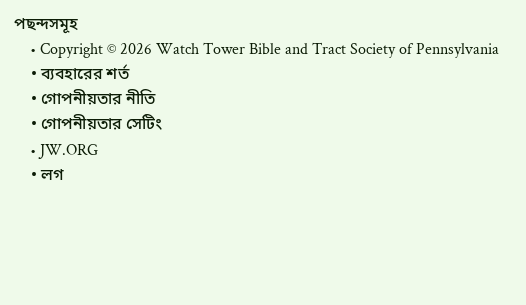পছন্দসমূহ
    • Copyright © 2026 Watch Tower Bible and Tract Society of Pennsylvania
    • ব্যবহারের শর্ত
    • গোপনীয়তার নীতি
    • গোপনীয়তার সেটিং
    • JW.ORG
    • লগ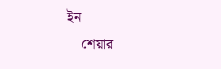ইন
    শেয়ার